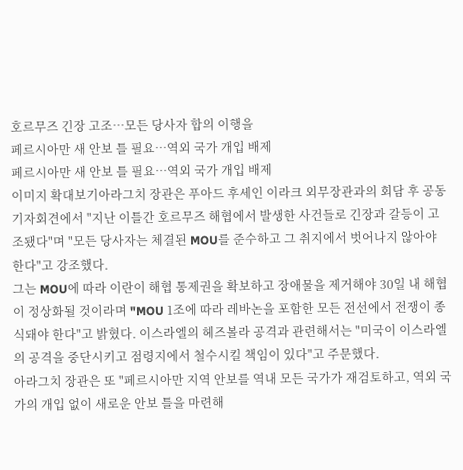호르무즈 긴장 고조…모든 당사자 합의 이행을
페르시아만 새 안보 틀 필요…역외 국가 개입 배제
페르시아만 새 안보 틀 필요…역외 국가 개입 배제
이미지 확대보기아라그치 장관은 푸아드 후세인 이라크 외무장관과의 회담 후 공동 기자회견에서 "지난 이틀간 호르무즈 해협에서 발생한 사건들로 긴장과 갈등이 고조됐다"며 "모든 당사자는 체결된 MOU를 준수하고 그 취지에서 벗어나지 않아야 한다"고 강조했다.
그는 MOU에 따라 이란이 해협 통제권을 확보하고 장애물을 제거해야 30일 내 해협이 정상화될 것이라며 "MOU 1조에 따라 레바논을 포함한 모든 전선에서 전쟁이 종식돼야 한다"고 밝혔다. 이스라엘의 헤즈볼라 공격과 관련해서는 "미국이 이스라엘의 공격을 중단시키고 점령지에서 철수시킬 책임이 있다"고 주문했다.
아라그치 장관은 또 "페르시아만 지역 안보를 역내 모든 국가가 재검토하고, 역외 국가의 개입 없이 새로운 안보 틀을 마련해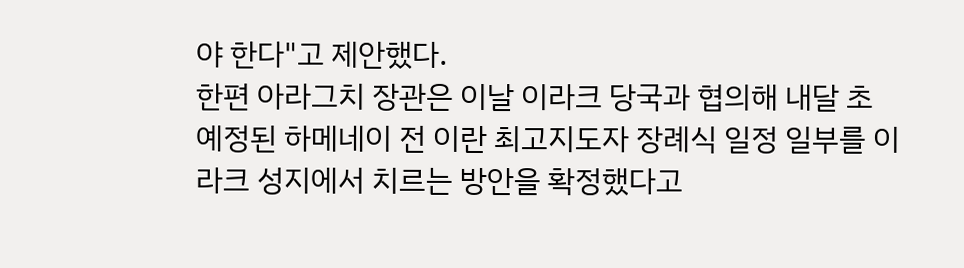야 한다"고 제안했다.
한편 아라그치 장관은 이날 이라크 당국과 협의해 내달 초 예정된 하메네이 전 이란 최고지도자 장례식 일정 일부를 이라크 성지에서 치르는 방안을 확정했다고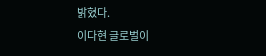밝혔다.
이다현 글로벌이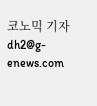코노믹 기자 dh2@g-enews.com